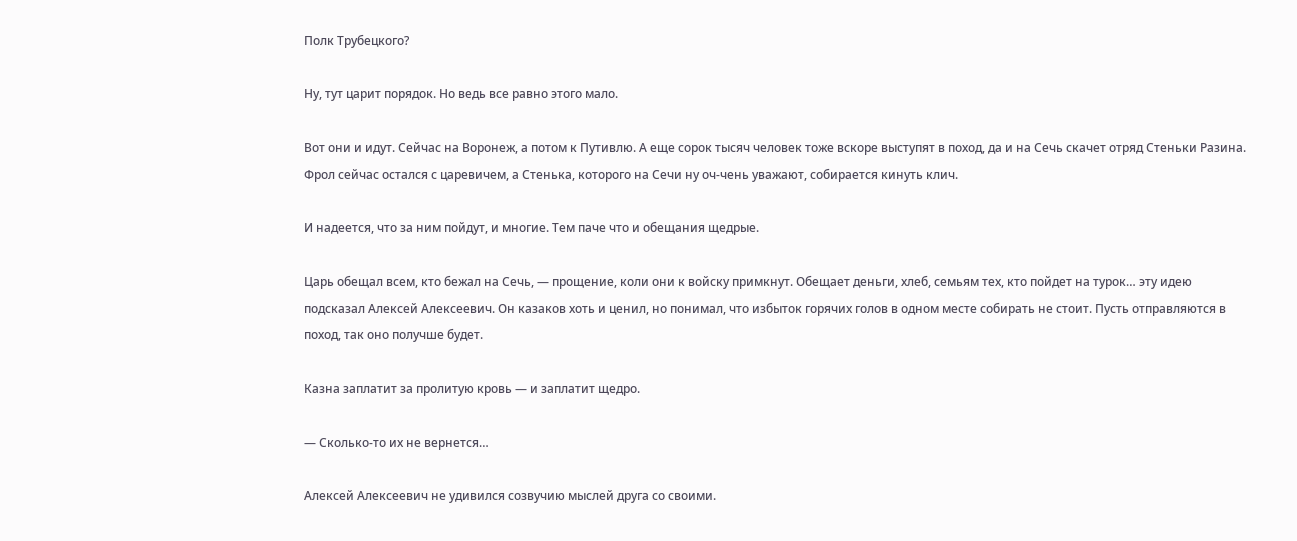Полк Трубецкого?

Ну, тут царит порядок. Но ведь все равно этого мало.

Вот они и идут. Сейчас на Воронеж, а потом к Путивлю. А еще сорок тысяч человек тоже вскоре выступят в поход, да и на Сечь скачет отряд Стеньки Разина. Фрол сейчас остался с царевичем, а Стенька, которого на Сечи ну оч-чень уважают, собирается кинуть клич.

И надеется, что за ним пойдут, и многие. Тем паче что и обещания щедрые.

Царь обещал всем, кто бежал на Сечь, — прощение, коли они к войску примкнут. Обещает деньги, хлеб, семьям тех, кто пойдет на турок… эту идею подсказал Алексей Алексеевич. Он казаков хоть и ценил, но понимал, что избыток горячих голов в одном месте собирать не стоит. Пусть отправляются в поход, так оно получше будет.

Казна заплатит за пролитую кровь — и заплатит щедро.

— Сколько-то их не вернется…

Алексей Алексеевич не удивился созвучию мыслей друга со своими.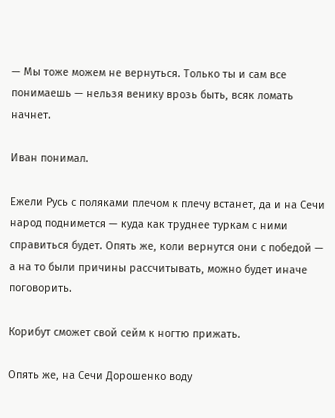— Мы тоже можем не вернуться. Только ты и сам все понимаешь — нельзя венику врозь быть, всяк ломать начнет.

Иван понимал.

Ежели Русь с поляками плечом к плечу встанет, да и на Сечи народ поднимется — куда как труднее туркам с ними справиться будет. Опять же, коли вернутся они с победой — а на то были причины рассчитывать, можно будет иначе поговорить.

Корибут сможет свой сейм к ногтю прижать.

Опять же, на Сечи Дорошенко воду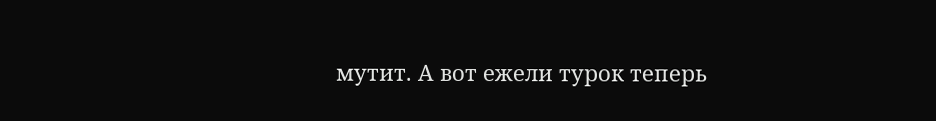мутит. А вот ежели турок теперь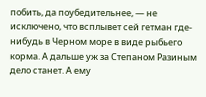побить, да поубедительнее, — не исключено, что всплывет сей гетман где-нибудь в Черном море в виде рыбьего корма. А дальше уж за Степаном Разиным дело станет. А ему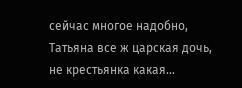сейчас многое надобно, Татьяна все ж царская дочь, не крестьянка какая…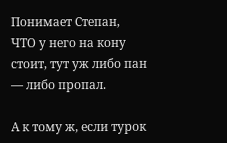Понимает Степан, ЧТО у него на кону стоит, тут уж либо пан — либо пропал.

А к тому ж, если турок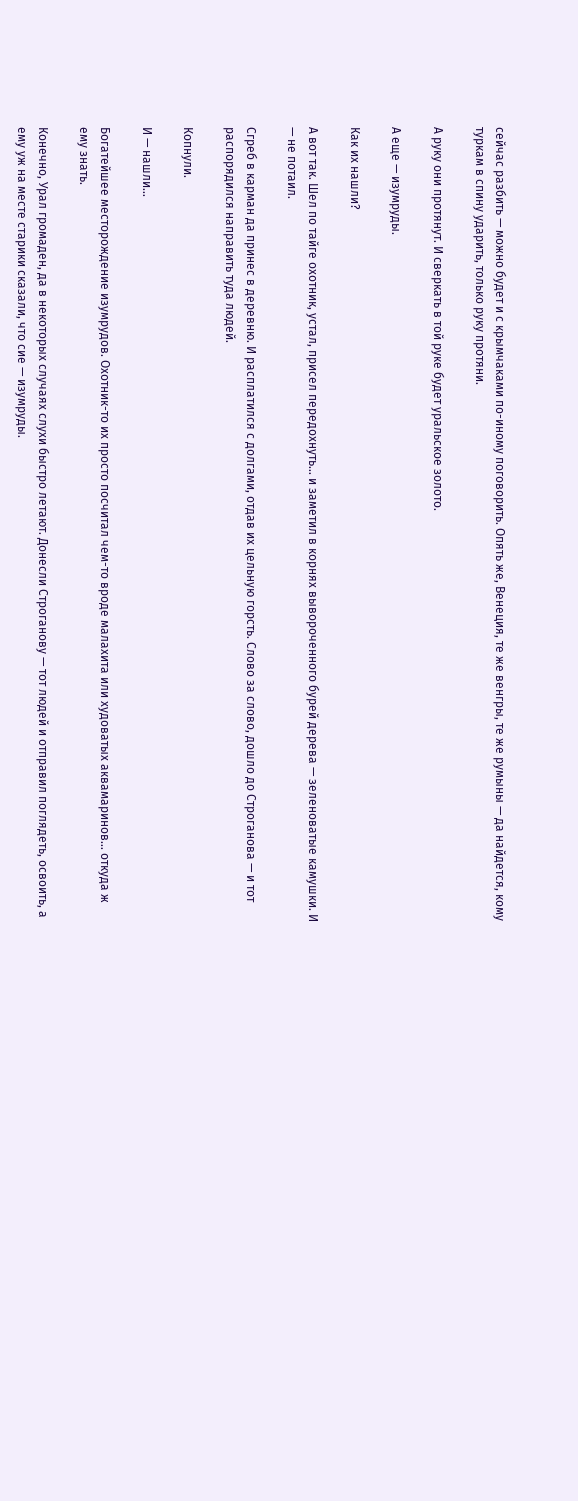сейчас разбить — можно будет и с крымчаками по-иному поговорить. Опять же, Венеция, те же венгры, те же румыны — да найдется, кому туркам в спину ударить, только руку протяни.

А руку они протянут. И сверкать в той руке будет уральское золото.

А еще — изумруды.

Как их нашли?

А вот так. Шел по тайге охотник, устал, присел передохнуть… и заметил в корнях вывороченного бурей дерева — зеленоватые камушки. И — не потаил.

Сгреб в карман да принес в деревню. И расплатился с долгами, отдав их цельную горсть. Слово за слово, дошло до Строганова — и тот распорядился направить туда людей.

Копнули.

И — нашли…

Богатейшее месторождение изумрудов. Охотник-то их просто посчитал чем-то вроде малахита или худоватых аквамаринов… откуда ж ему знать.

Конечно, Урал громаден, да в некоторых случаях слухи быстро летают. Донесли Строганову — тот людей и отправил поглядеть, освоить, а ему уж на месте старики сказали, что сие — изумруды.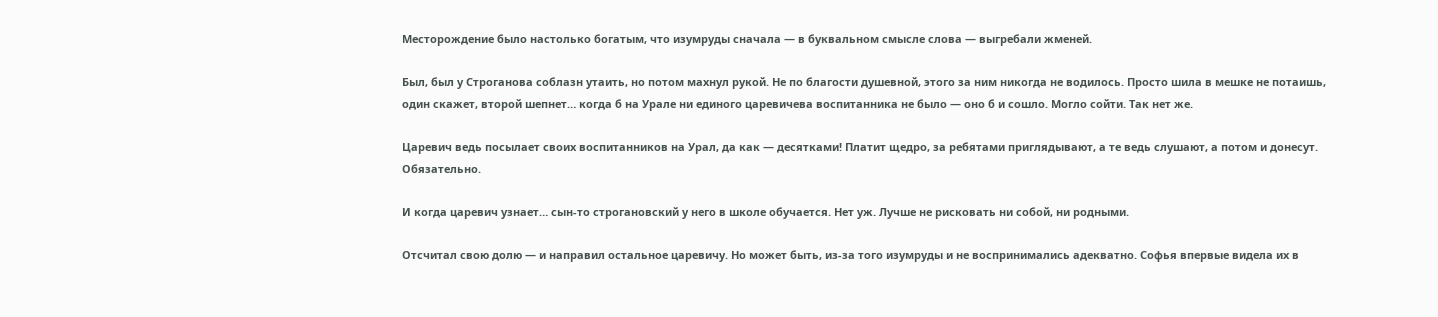Месторождение было настолько богатым, что изумруды сначала — в буквальном смысле слова — выгребали жменей.

Был, был у Строганова соблазн утаить, но потом махнул рукой. Не по благости душевной, этого за ним никогда не водилось. Просто шила в мешке не потаишь, один скажет, второй шепнет… когда б на Урале ни единого царевичева воспитанника не было — оно б и сошло. Могло сойти. Так нет же.

Царевич ведь посылает своих воспитанников на Урал, да как — десятками! Платит щедро, за ребятами приглядывают, а те ведь слушают, а потом и донесут. Обязательно.

И когда царевич узнает… сын-то строгановский у него в школе обучается. Нет уж. Лучше не рисковать ни собой, ни родными.

Отсчитал свою долю — и направил остальное царевичу. Но может быть, из-за того изумруды и не воспринимались адекватно. Софья впервые видела их в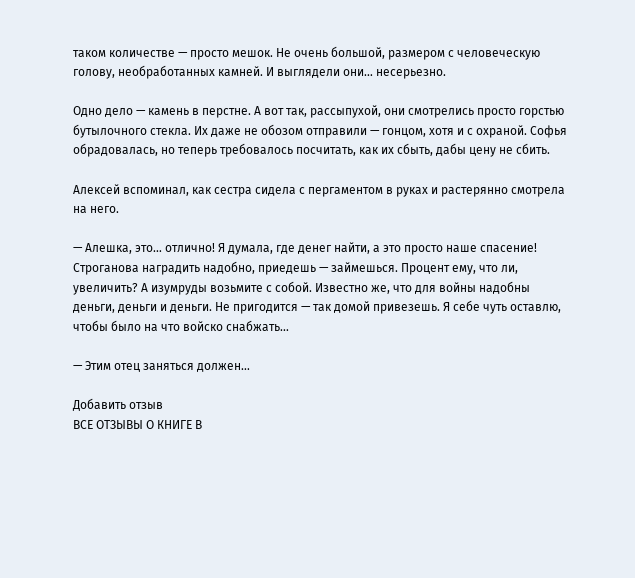таком количестве — просто мешок. Не очень большой, размером с человеческую голову, необработанных камней. И выглядели они… несерьезно.

Одно дело — камень в перстне. А вот так, рассыпухой, они смотрелись просто горстью бутылочного стекла. Их даже не обозом отправили — гонцом, хотя и с охраной. Софья обрадовалась, но теперь требовалось посчитать, как их сбыть, дабы цену не сбить.

Алексей вспоминал, как сестра сидела с пергаментом в руках и растерянно смотрела на него.

— Алешка, это… отлично! Я думала, где денег найти, а это просто наше спасение! Строганова наградить надобно, приедешь — займешься. Процент ему, что ли, увеличить? А изумруды возьмите с собой. Известно же, что для войны надобны деньги, деньги и деньги. Не пригодится — так домой привезешь. Я себе чуть оставлю, чтобы было на что войско снабжать…

— Этим отец заняться должен…

Добавить отзыв
ВСЕ ОТЗЫВЫ О КНИГЕ В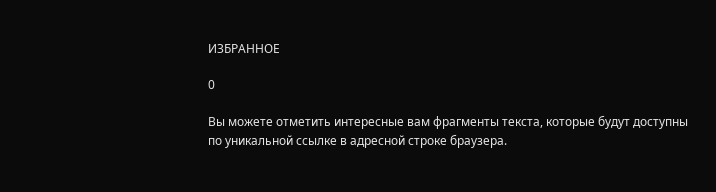ИЗБРАННОЕ

0

Вы можете отметить интересные вам фрагменты текста, которые будут доступны по уникальной ссылке в адресной строке браузера.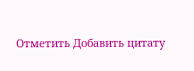Отметить Добавить цитату